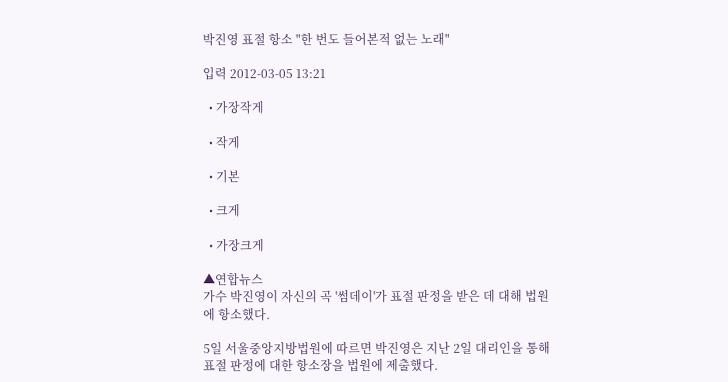박진영 표절 항소 "한 번도 들어본적 없는 노래"

입력 2012-03-05 13:21

  • 가장작게

  • 작게

  • 기본

  • 크게

  • 가장크게

▲연합뉴스
가수 박진영이 자신의 곡 '썸데이'가 표절 판정을 받은 데 대해 법원에 항소했다.

5일 서울중앙지방법원에 따르면 박진영은 지난 2일 대리인을 통해 표절 판정에 대한 항소장을 법원에 제출했다.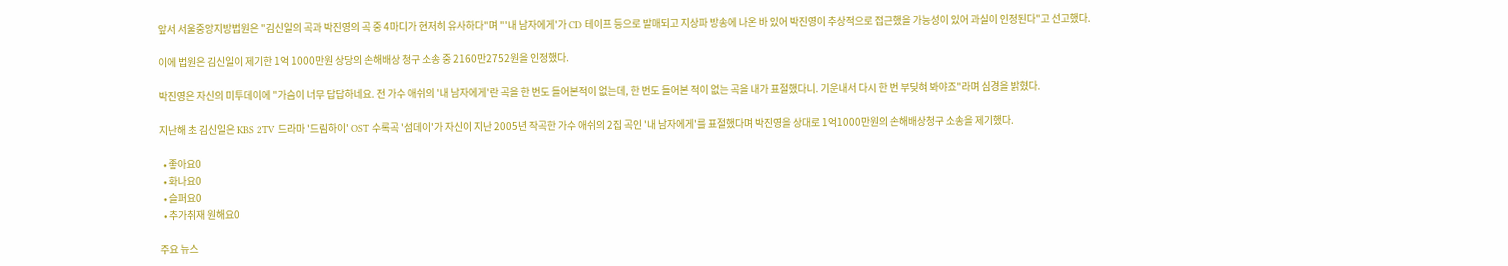앞서 서울중앙지방법원은 "김신일의 곡과 박진영의 곡 중 4마디가 현저히 유사하다"며 "'내 남자에게'가 CD 테이프 등으로 발매되고 지상파 방송에 나온 바 있어 박진영이 추상적으로 접근했을 가능성이 있어 과실이 인정된다"고 선고했다.

이에 법원은 김신일이 제기한 1억 1000만원 상당의 손해배상 청구 소송 중 2160만2752원을 인정했다.

박진영은 자신의 미투데이에 "가슴이 너무 답답하네요. 전 가수 애쉬의 '내 남자에게'란 곡을 한 번도 들어본적이 없는데, 한 번도 들어본 적이 없는 곡을 내가 표절했다니. 기운내서 다시 한 번 부딪혀 봐야죠"라며 심경을 밝혔다.

지난해 초 김신일은 KBS 2TV 드라마 '드림하이' OST 수록곡 '섬데이'가 자신이 지난 2005년 작곡한 가수 애쉬의 2집 곡인 '내 남자에게'를 표절했다며 박진영을 상대로 1억1000만원의 손해배상청구 소송을 제기했다.

  • 좋아요0
  • 화나요0
  • 슬퍼요0
  • 추가취재 원해요0

주요 뉴스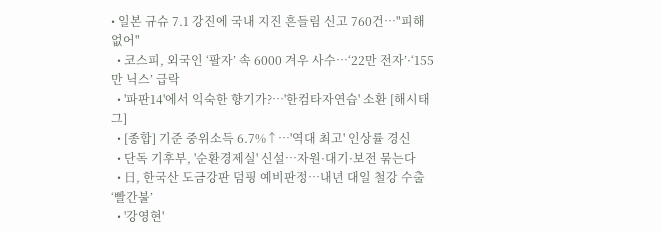• 일본 규슈 7.1 강진에 국내 지진 흔들림 신고 760건…"피해 없어"
  • 코스피, 외국인 ‘팔자’ 속 6000 겨우 사수…‘22만 전자’·‘155만 닉스’ 급락
  • '파판14'에서 익숙한 향기가?…'한컴타자연습' 소환 [해시태그]
  • [종합] 기준 중위소득 6.7%↑⋯'역대 최고' 인상률 경신
  • 단독 기후부, '순환경제실' 신설…자원·대기·보전 묶는다
  • 日, 한국산 도금강판 덤핑 예비판정…내년 대일 철강 수출 ‘빨간불’
  • '강영현'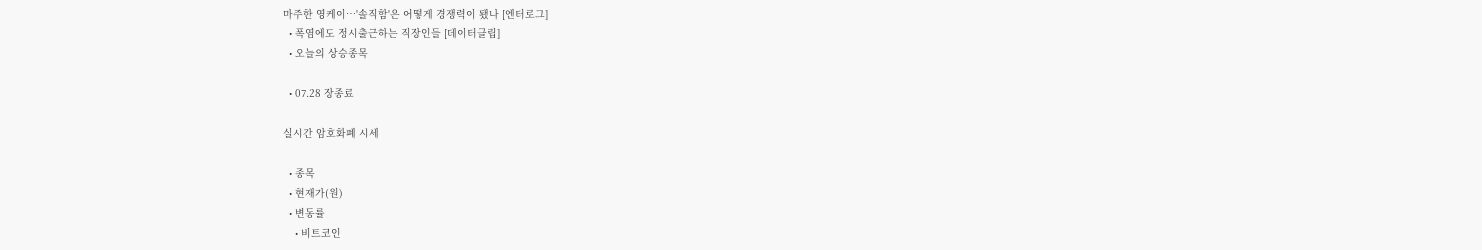마주한 영케이⋯'솔직함'은 어떻게 경쟁력이 됐나 [엔터로그]
  • 폭염에도 정시출근하는 직장인들 [데이터클립]
  • 오늘의 상승종목

  • 07.28 장종료

실시간 암호화폐 시세

  • 종목
  • 현재가(원)
  • 변동률
    • 비트코인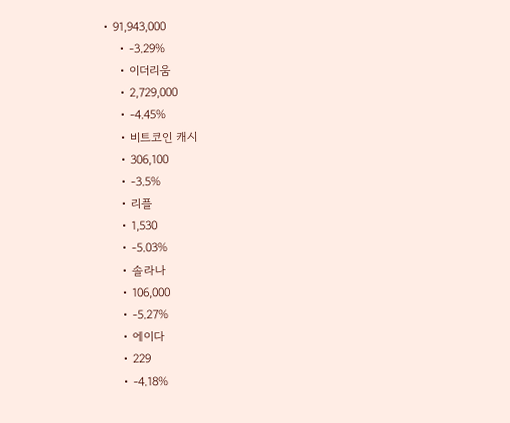• 91,943,000
    • -3.29%
    • 이더리움
    • 2,729,000
    • -4.45%
    • 비트코인 캐시
    • 306,100
    • -3.5%
    • 리플
    • 1,530
    • -5.03%
    • 솔라나
    • 106,000
    • -5.27%
    • 에이다
    • 229
    • -4.18%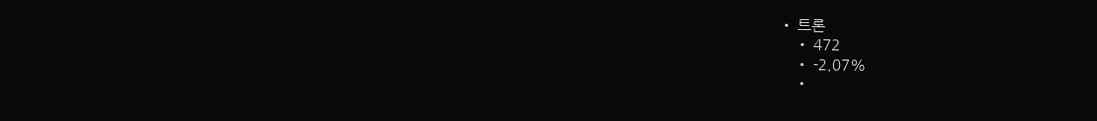• 트론
    • 472
    • -2.07%
    •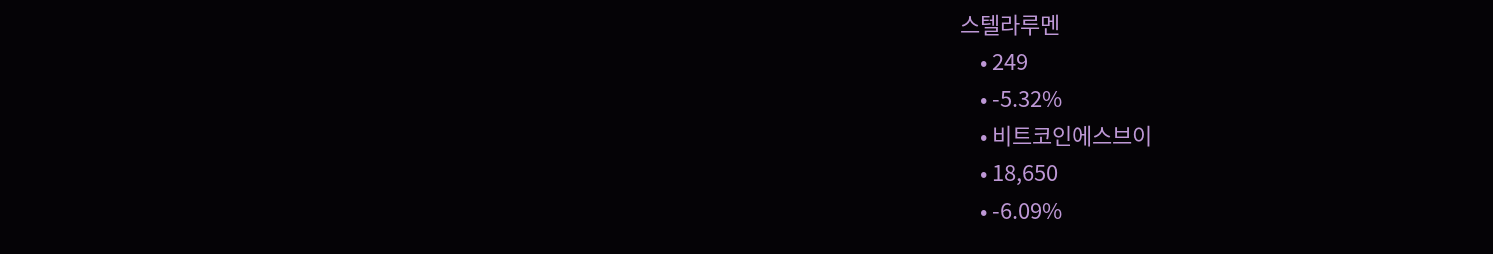스텔라루멘
    • 249
    • -5.32%
    • 비트코인에스브이
    • 18,650
    • -6.09%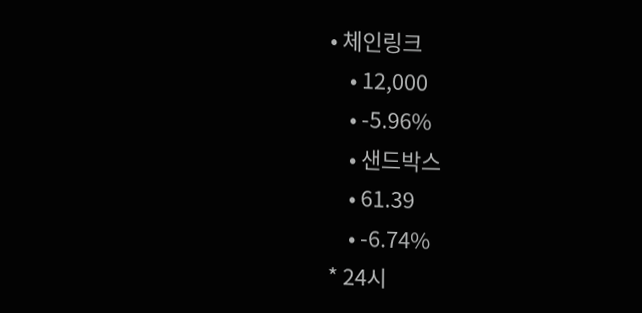• 체인링크
    • 12,000
    • -5.96%
    • 샌드박스
    • 61.39
    • -6.74%
* 24시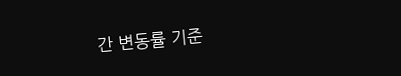간 변동률 기준